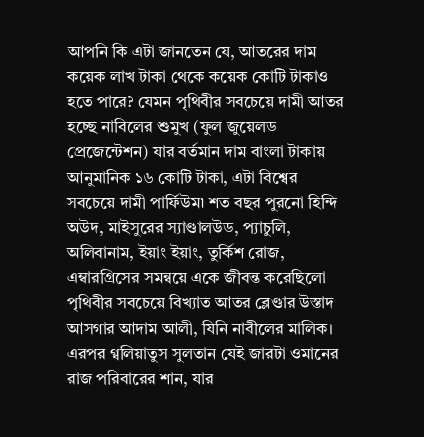আপনি কি এটা জানতেন যে, আতরের দাম কয়েক লাখ টাকা থেকে কয়েক কোটি টাকাও হতে পারে? যেমন পৃথিবীর সবচেয়ে দামী আতর হচ্ছে নাবিলের শুমুখ (ফুল জুয়েলড প্রেজেন্টেশন) যার বর্তমান দাম বাংলা টাকায় আনুমানিক ১৬ কোটি টাকা, এটা বিশ্বের সবচেয়ে দামী পার্ফিউম৷ শত বছর পুরনো হিন্দি অউদ, মাইসুরের স্যাণ্ডালউড, প্যাচুলি, অলিবানাম, ইয়াং ইয়াং, তুর্কিশ রোজ, এম্বারগ্রিসের সমন্বয়ে একে জীবন্ত করেছিলো পৃথিবীর সবচেয়ে বিখ্যাত আতর ব্লেণ্ডার উস্তাদ আসগার আদাম আলী, যিনি নাবীলের মালিক।
এরপর গ্বলিয়াতুস সুলতান যেই জারটা ওমানের রাজ পরিবারের শান, যার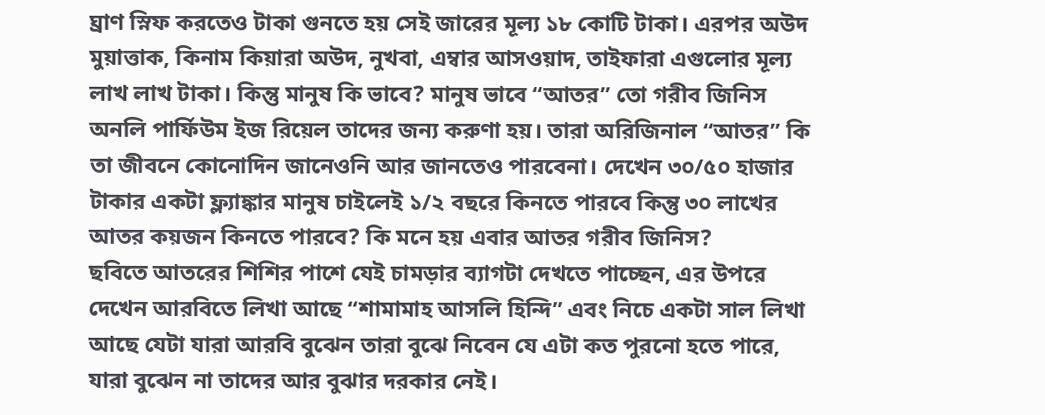ঘ্রাণ স্নিফ করতেও টাকা গুনতে হয় সেই জারের মূল্য ১৮ কোটি টাকা। এরপর অউদ মুয়াত্তাক, কিনাম কিয়ারা অউদ, নুখবা, এম্বার আসওয়াদ, তাইফারা এগুলোর মূল্য লাখ লাখ টাকা। কিন্তু মানুষ কি ভাবে? মানুষ ভাবে “আতর” তো গরীব জিনিস অনলি পার্ফিউম ইজ রিয়েল তাদের জন্য করুণা হয়। তারা অরিজিনাল “আতর” কি তা জীবনে কোনোদিন জানেওনি আর জানতেও পারবেনা। দেখেন ৩০/৫০ হাজার টাকার একটা ফ্ল্যাঙ্কার মানুষ চাইলেই ১/২ বছরে কিনতে পারবে কিন্তু ৩০ লাখের আতর কয়জন কিনতে পারবে? কি মনে হয় এবার আতর গরীব জিনিস?
ছবিতে আতরের শিশির পাশে যেই চামড়ার ব্যাগটা দেখতে পাচ্ছেন, এর উপরে দেখেন আরবিতে লিখা আছে “শামামাহ আসলি হিন্দি” এবং নিচে একটা সাল লিখা আছে যেটা যারা আরবি বুঝেন তারা বুঝে নিবেন যে এটা কত পুরনো হতে পারে, যারা বুঝেন না তাদের আর বুঝার দরকার নেই।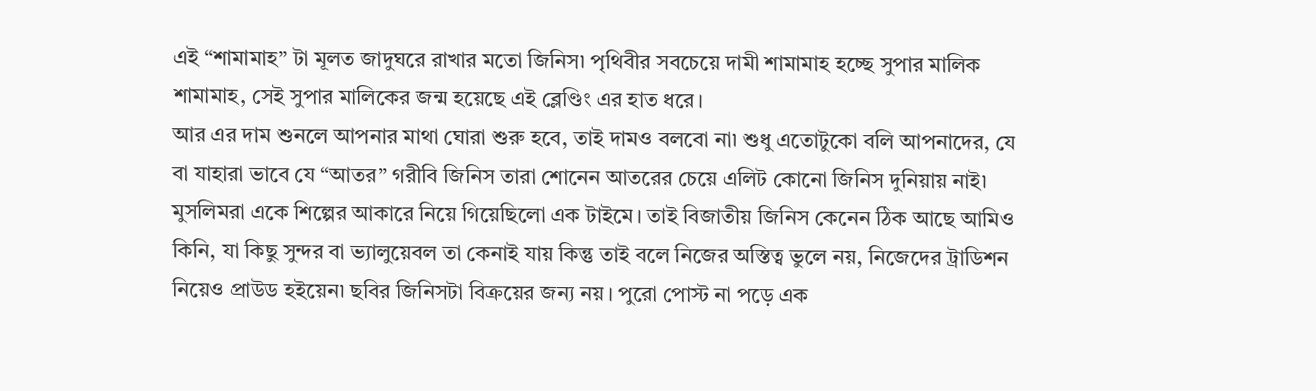এই “শামামাহ” টা মূলত জাদুঘরে রাখার মতো জিনিস৷ পৃথিবীর সবচেয়ে দামী শামামাহ হচ্ছে সুপার মালিক শামামাহ, সেই সুপার মালিকের জন্ম হয়েছে এই ব্লেণ্ডিং এর হাত ধরে।
আর এর দাম শুনলে আপনার মাথা ঘোরা শুরু হবে, তাই দামও বলবো না৷ শুধু এতোটুকো বলি আপনাদের, যে বা যাহারা ভাবে যে “আতর” গরীবি জিনিস তারা শোনেন আতরের চেয়ে এলিট কোনো জিনিস দুনিয়ায় নাই৷ মুসলিমরা একে শিল্পের আকারে নিয়ে গিয়েছিলো এক টাইমে। তাই বিজাতীয় জিনিস কেনেন ঠিক আছে আমিও কিনি, যা কিছু সুন্দর বা ভ্যালুয়েবল তা কেনাই যায় কিন্তু তাই বলে নিজের অস্তিত্ব ভুলে নয়, নিজেদের ট্রাডিশন নিয়েও প্রাউড হইয়েন৷ ছবির জিনিসটা বিক্রয়ের জন্য নয়। পুরো পোস্ট না পড়ে এক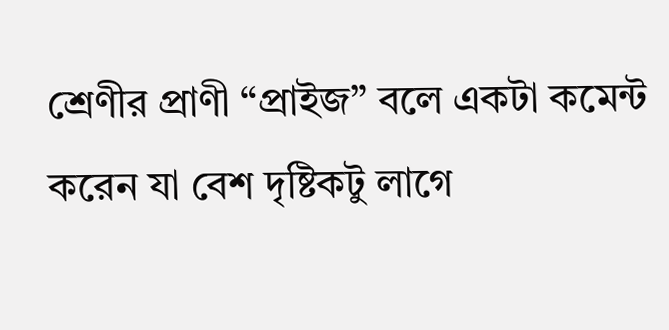শ্রেণীর প্রাণী “প্রাইজ” বলে একটা কমেন্ট করেন যা বেশ দৃষ্টিকটু লাগে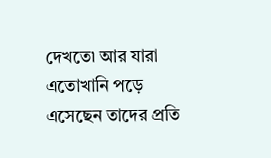দেখতে৷ আর যারা এতোখানি পড়ে এসেছেন তাদের প্রতি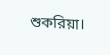শুকরিয়া।